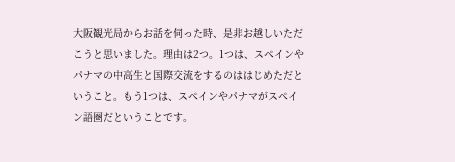大阪観光局からお話を伺った時、是非お越しいただこうと思いました。理由は2つ。1つは、スペインやパナマの中高生と国際交流をするのははじめただということ。もう1つは、スペインやパナマがスペイン語圏だということです。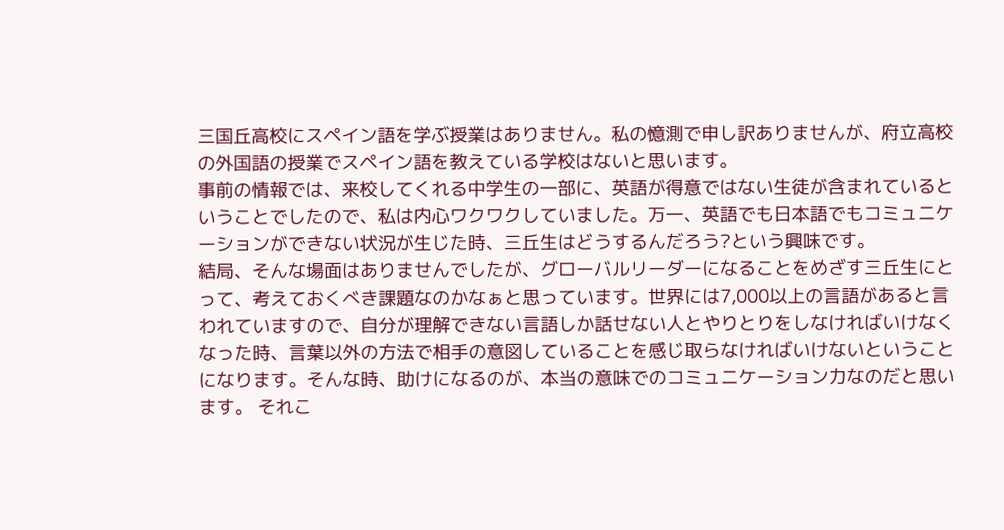三国丘高校にスペイン語を学ぶ授業はありません。私の憶測で申し訳ありませんが、府立高校の外国語の授業でスペイン語を教えている学校はないと思います。
事前の情報では、来校してくれる中学生の一部に、英語が得意ではない生徒が含まれているということでしたので、私は内心ワクワクしていました。万一、英語でも日本語でもコミュニケーションができない状況が生じた時、三丘生はどうするんだろう?という興味です。
結局、そんな場面はありませんでしたが、グローバルリーダーになることをめざす三丘生にとって、考えておくべき課題なのかなぁと思っています。世界には7,000以上の言語があると言われていますので、自分が理解できない言語しか話せない人とやりとりをしなければいけなくなった時、言葉以外の方法で相手の意図していることを感じ取らなければいけないということになります。そんな時、助けになるのが、本当の意味でのコミュニケーション力なのだと思います。 それこ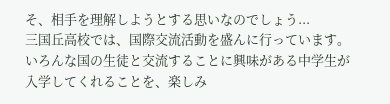そ、相手を理解しようとする思いなのでしょう...
三国丘高校では、国際交流活動を盛んに行っています。いろんな国の生徒と交流することに興味がある中学生が入学してくれることを、楽しみ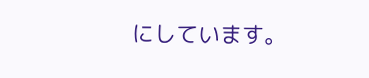にしています。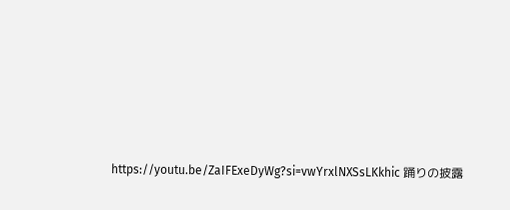https://youtu.be/ZaIFExeDyWg?si=vwYrxlNXSsLKkhic 踊りの披露